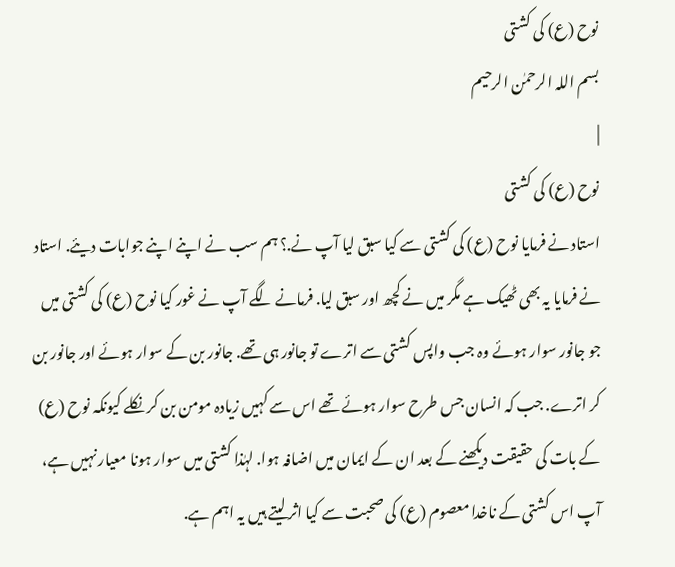نوح (ع) کی کشتی
بسم اللہ الرحمٰن الرحیم
|
نوح (ع) کی کشتی
استاد نے فرمایا نوح (ع) کی کشتی سے کیا سبق لیا آپ نے.؟ ہم سب نے اپنے اپنے جوابات دیئے. استاد نے فرمایا یہ بھی ٹھیک ہے مگر میں نے کچھ اور سبق لیا. فرمانے لگے آپ نے غور کیا نوح (ع) کی کشتی میں جو جانور سوار ہوئے وہ جب واپس کشتی سے اترے تو جانور ہی تھے. جانور بن کے سوار ہوئے اور جانور بن کر اترے. جب کہ انسان جس طرح سوار ہوئے تھے اس سے کہیں زیادہ مومن بن کر نکلے کیونکہ نوح (ع) کے بات کی حقیقت دیکھنے کے بعد ان کے ایمان میں اضافہ ہوا. لہٰذا کشتی میں سوار ہونا معیار نہیں ہے، آپ اس کشتی کے ناخدا معصوم (ع) کی صحبت سے کیا اثر لیتے ہیں یہ اہم ہے.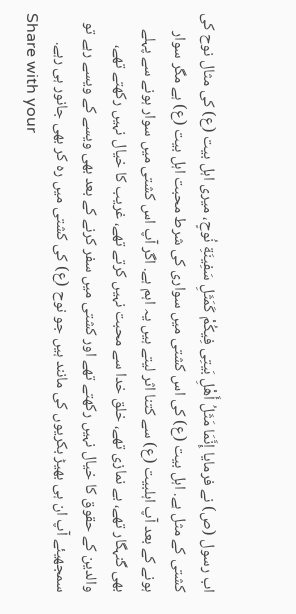اب رسول (ص) نے فرمایا إِنَّمَا مَثَلُ أَهْلِ بَیتِی فِیکُمْ کَمَثَلِ سَفِینَةِ نُوحٍ، میری اہل بیت (ع) کی مثال نوح کی کشتی کے مثل ہے. اہل بیت (ع) کی اس کشتی میں سواری کی شرط محبت اہل بیت (ع) ہے مگر سوار ہونے کے بعد آپ اہلبیت (ع) سے کتنا اثر لیتے ہیں یہ اہم ہے. اگر آپ اس کشتی میں سوار ہونے سے پہلے بھی گنہگار تھے، بے نمازی تھے، خلق خدا سے محبت نہیں کرتے تھے، غریب کا خیال نہیں رکھتے تھے، والدین کے حقوق کا خیال نہیں رکھتے تھے اور کشتی میں سفر کرنے کے بعد بھی ویسے کے ویسے رہے تو سمجھیئے آپ ان ہی بھیڑ بکریوں کی مانند ہیں جو نوح (ع) کی کشتی میں رہ کر بھی جانور ہی رہے.
Share with your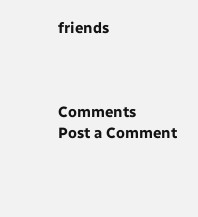friends



Comments
Post a Comment